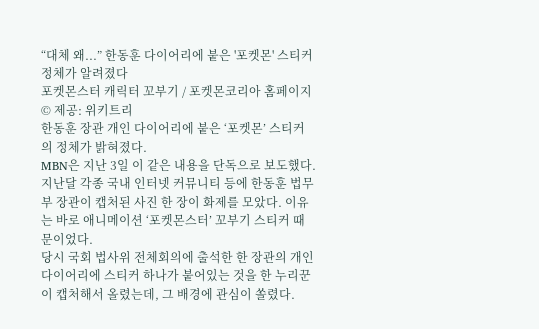“대체 왜...” 한동훈 다이어리에 붙은 '포켓몬' 스티커 정체가 알려졌다
포켓몬스터 캐릭터 꼬부기 / 포켓몬코리아 홈페이지© 제공: 위키트리
한동훈 장관 개인 다이어리에 붙은 ‘포켓몬’ 스티커의 정체가 밝혀졌다.
MBN은 지난 3일 이 같은 내용을 단독으로 보도했다.
지난달 각종 국내 인터넷 커뮤니티 등에 한동훈 법무부 장관이 캡처된 사진 한 장이 화제를 모았다. 이유는 바로 애니메이션 ‘포켓몬스터’ 꼬부기 스티커 때문이었다.
당시 국회 법사위 전체회의에 출석한 한 장관의 개인 다이어리에 스티커 하나가 붙어있는 것을 한 누리꾼이 캡처해서 올렸는데, 그 배경에 관심이 쏠렸다.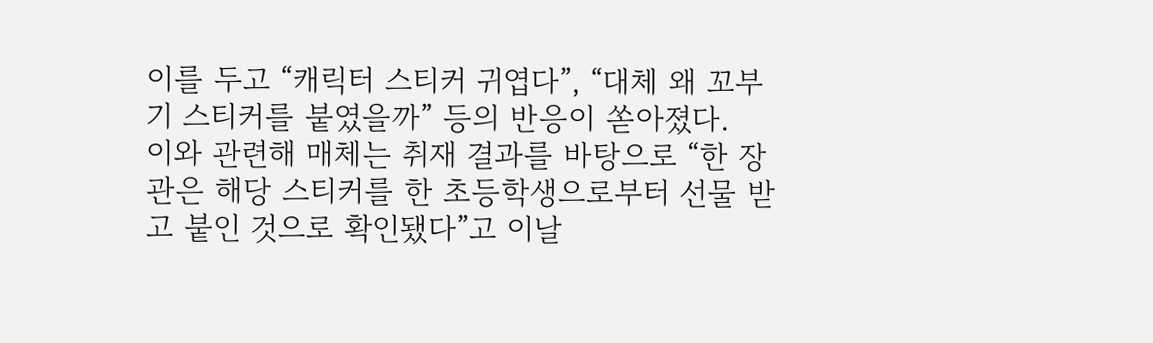이를 두고 “캐릭터 스티커 귀엽다”, “대체 왜 꼬부기 스티커를 붙였을까” 등의 반응이 쏟아졌다.
이와 관련해 매체는 취재 결과를 바탕으로 “한 장관은 해당 스티커를 한 초등학생으로부터 선물 받고 붙인 것으로 확인됐다”고 이날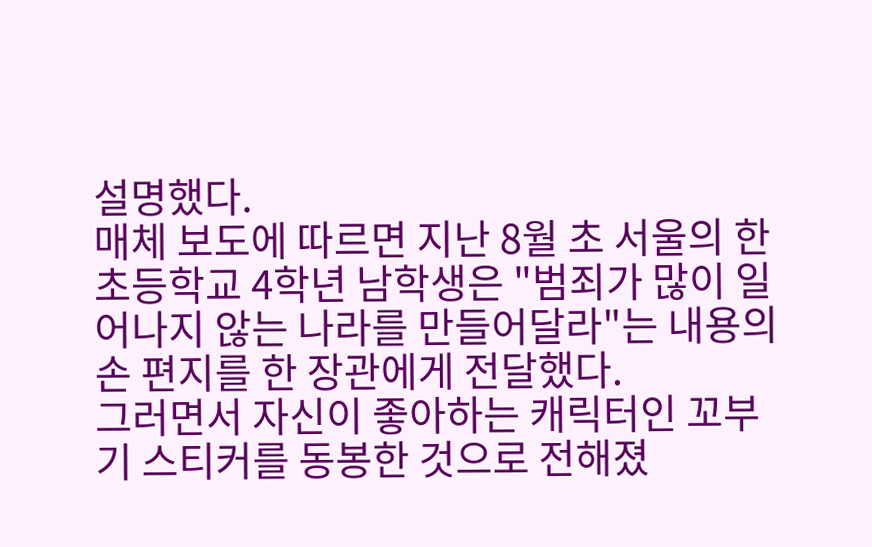설명했다.
매체 보도에 따르면 지난 8월 초 서울의 한 초등학교 4학년 남학생은 "범죄가 많이 일어나지 않는 나라를 만들어달라"는 내용의 손 편지를 한 장관에게 전달했다.
그러면서 자신이 좋아하는 캐릭터인 꼬부기 스티커를 동봉한 것으로 전해졌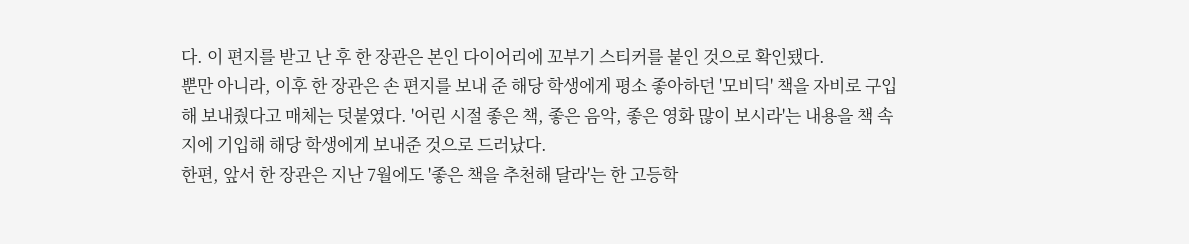다. 이 편지를 받고 난 후 한 장관은 본인 다이어리에 꼬부기 스티커를 붙인 것으로 확인됐다.
뿐만 아니라, 이후 한 장관은 손 편지를 보내 준 해당 학생에게 평소 좋아하던 '모비딕' 책을 자비로 구입해 보내줬다고 매체는 덧붙였다. '어린 시절 좋은 책, 좋은 음악, 좋은 영화 많이 보시라'는 내용을 책 속지에 기입해 해당 학생에게 보내준 것으로 드러났다.
한편, 앞서 한 장관은 지난 7월에도 '좋은 책을 추천해 달라'는 한 고등학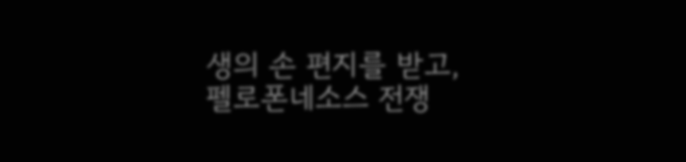생의 손 편지를 받고, 펠로폰네소스 전쟁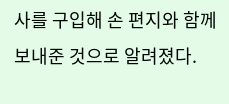사를 구입해 손 편지와 함께 보내준 것으로 알려졌다.